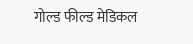गोल्ड फील्ड मेडिकल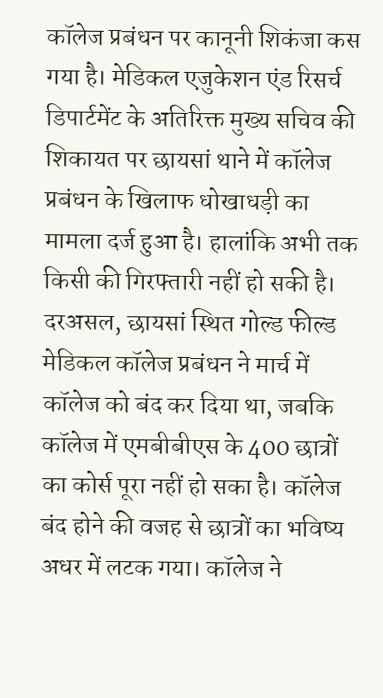कॉलेज प्रबंधन पर कानूनी शिकंजा कस गया है। मेडिकल एजुकेशन एंड रिसर्च डिपार्टमेंट के अतिरिक्त मुख्य सचिव की शिकायत पर छायसां थाने में कॉलेज प्रबंधन के खिलाफ धोखाधड़ी का मामला दर्ज हुआ है। हालांकि अभी तक किसी की गिरफ्तारी नहीं हो सकी है।
दरअसल, छायसां स्थित गोल्ड फील्ड मेडिकल कॉलेज प्रबंधन ने मार्च में कॉलेज को बंद कर दिया था, जबकि कॉलेज में एमबीबीएस के 400 छात्रों का कोर्स पूरा नहीं हो सका है। कॉलेज बंद होने की वजह से छात्रों का भविष्य अधर में लटक गया। कॉलेज ने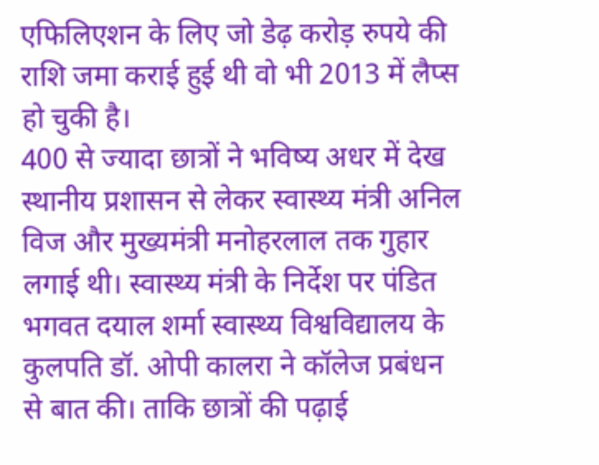एफिलिएशन के लिए जो डेढ़ करोड़ रुपये की राशि जमा कराई हुई थी वो भी 2013 में लैप्स हो चुकी है।
400 से ज्यादा छात्रों ने भविष्य अधर में देख स्थानीय प्रशासन से लेकर स्वास्थ्य मंत्री अनिल विज और मुख्यमंत्री मनोहरलाल तक गुहार लगाई थी। स्वास्थ्य मंत्री के निर्देश पर पंडित भगवत दयाल शर्मा स्वास्थ्य विश्वविद्यालय के कुलपति डॉ. ओपी कालरा ने कॉलेज प्रबंधन से बात की। ताकि छात्रों की पढ़ाई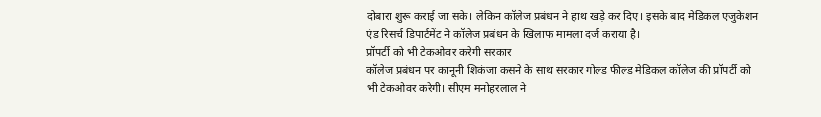दोबारा शुरू कराई जा सके। लेकिन कॉलेज प्रबंधन ने हाथ खड़े कर दिए। इसके बाद मेडिकल एजुकेशन एंड रिसर्च डिपार्टमेंट ने कॉलेज प्रबंधन के खिलाफ मामला दर्ज कराया है।
प्रॉपर्टी को भी टेकओवर करेगी सरकार
कॉलेज प्रबंधन पर कानूनी शिकंजा कसने के साथ सरकार गोल्ड फील्ड मेडिकल कॉलेज की प्रॉपर्टी को भी टेकओवर करेगी। सीएम मनोहरलाल ने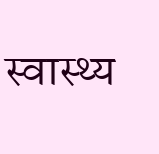स्वास्थ्य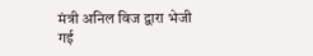मंत्री अनिल विज द्वारा भेजी गई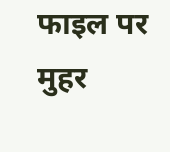फाइल पर मुहर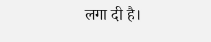लगा दी है।